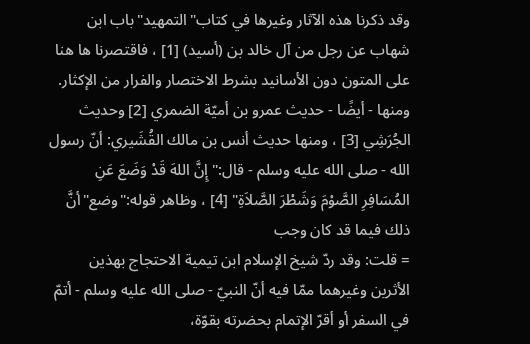وقد ذكرنا هذه الآثار وغيرها في كتاب"التمهيد"باب ابن شهاب عن رجل من آل خالد بن (أسيد) [1] ، فاقتصرنا ها هنا على المتون دون الأسانيد بشرط الاختصار والفرار من الإكثار.
ومنها - أيضًا - حديث عمرو بن أميّة الضمري [2] وحديث الجُرَشِي [3] ، ومنها حديث أنس بن مالك القُشَيري: أنّ رسول الله - صلى الله عليه وسلم - قال:"إِنَّ اللهَ قَدْ وَضَعَ عَنِ المُسَافِرِ الصَّوْمَ وَشَطْرَ الصَّلاَةِ" [4] ، وظاهر قوله:"وضع"أنَّ ذلك فيما قد كان وجب
= قلت: وقد ردّ شيخ الإسلام ابن تيمية الاحتجاج بهذين الأثرين وغيرهما ممّا فيه أنّ النبيّ - صلى الله عليه وسلم - أتمّ في السفر أو أقرّ الإتمام بحضرته بقوّة،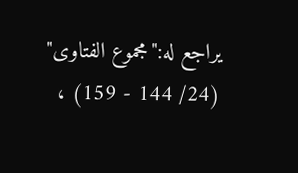يراجع له:"مجموع الفتاوى" (24/ 144 - 159) ،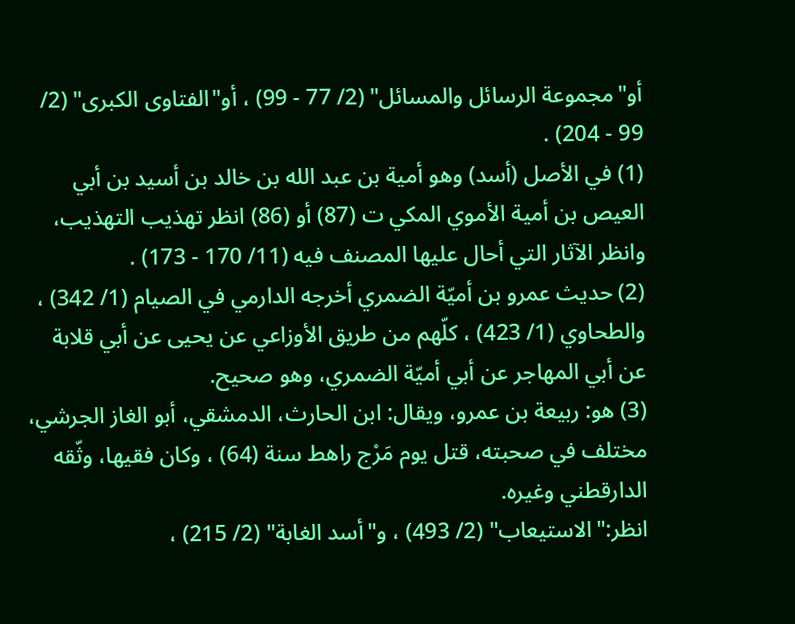أو"مجموعة الرسائل والمسائل" (2/ 77 - 99) ، أو"الفتاوى الكبرى" (2/ 99 - 204) .
(1) في الأصل (أسد) وهو أمية بن عبد الله بن خالد بن أسيد بن أبي العيص بن أمية الأموي المكي ت (87) أو (86) انظر تهذيب التهذيب، وانظر الآثار التي أحال عليها المصنف فيه (11/ 170 - 173) .
(2) حديث عمرو بن أميّة الضمري أخرجه الدارمي في الصيام (1/ 342) ، والطحاوي (1/ 423) ، كلّهم من طريق الأوزاعي عن يحيى عن أبي قلابة عن أبي المهاجر عن أبي أميّة الضمري، وهو صحيح.
(3) هو: ربيعة بن عمرو، ويقال: ابن الحارث، الدمشقي، أبو الغاز الجرشي، مختلف في صحبته، قتل يوم مَرْج راهط سنة (64) ، وكان فقيها، وثّقه الدارقطني وغيره.
انظر:"الاستيعاب" (2/ 493) ، و"أسد الغابة" (2/ 215) ،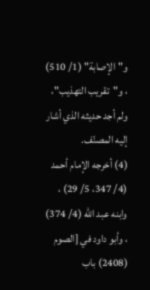و"الإصابة" (1/ 510) ، و"تقريب التهذيب"، ولم أجد حديثه الذي أشار إليه المصنّف.
(4) أخرجه الإمام أحمد (4/ 347، 5/ 29) ، وابنه عبد الله (4/ 374) ، وأبو داود في [الصوم (2408) باب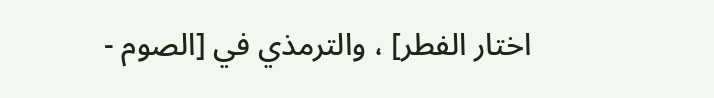اختار الفطر] ، والترمذي في [الصوم -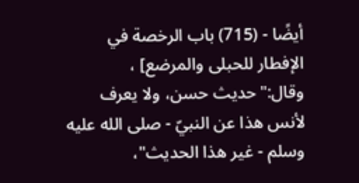أيضًا - (715) باب الرخصة في الإفطار للحبلى والمرضع] ، وقال:"حديث حسن، ولا يعرف لأنس هذا عن النبيّ - صلى الله عليه وسلم - غير هذا الحديث"،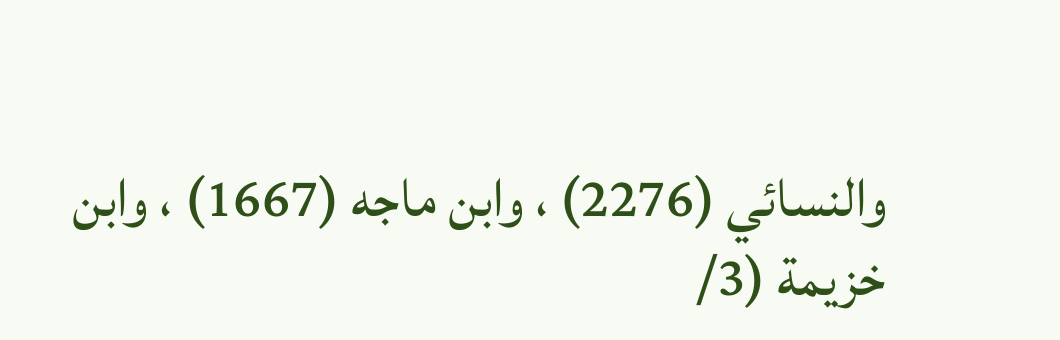والنسائي (2276) ، وابن ماجه (1667) ، وابن خزيمة (3/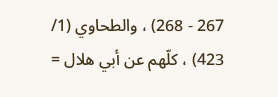267 - 268) ، والطحاوي (1/ 423) ، كلّهم عن أبي هلال =